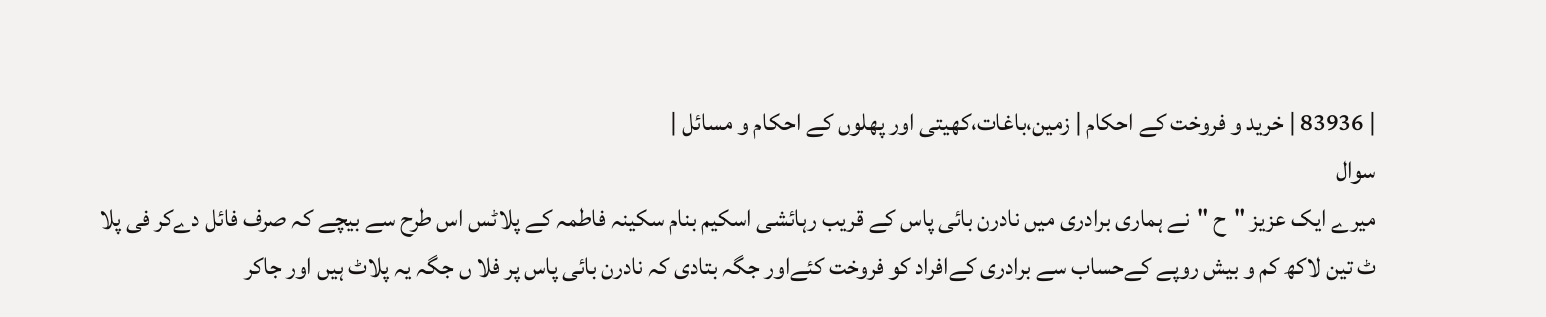| 83936 | خرید و فروخت کے احکام | زمین،باغات،کھیتی اور پھلوں کے احکام و مسائل |
سوال
میرے ایک عزیز "ح "نے ہماری برادری میں نادرن بائی پاس کے قریب رہائشی اسکیم بنام سکینہ فاطمہ کے پلاٹس اس طرح سے بیچے کہ صرف فائل دےکر فی پلا ٹ تین لاکھ کم و بیش روپے کےحساب سے برادری کےافراد کو فروخت کئےاور جگہ بتادی کہ نادرن بائی پاس پر فلا ں جگہ یہ پلاٹ ہیں اور جاکر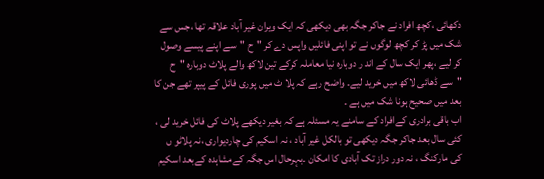دکھائی ،کچھ افراد نے جاکر جگہ بھی دیکھی کہ ایک ویران غیر آباد علاقہ تھا ،جس سے شک میں پڑ کر کچھ لوگوں نے تو اپنی فائلیں واپس دے کر "ح "سے اپنے پیسے وصول کر لیے ،پھر ایک سال کے اند ر دوبارہ نیا معاملہ کرکے تین لاکھ والے پلاٹ دوبارہ "ح "سے ڈھائی لاکھ میں خرید لیے۔ واضح رہے کہ پلا ٹ میں پوری فائل کے پیپر تھے جن کا بعد میں صحیح ہونا شک میں ہے ۔
اب باقی برادری کےافراد کے سامنے یہ مسئلہ ہے کہ بغیر دیکھے پلاٹ کی فائل خرید لی ، کئی سال بعد جاکر جگہ دیکھی تو بالکل غیر آباد ، نہ اسکیم کی چاردیواری ،نہ پلاٹو ں کی مارکنگ ، نہ دور دراز تک آبادی کا امکان ۔بہرحال اس جگہ کےمشاہدہ کےبعد اسکیم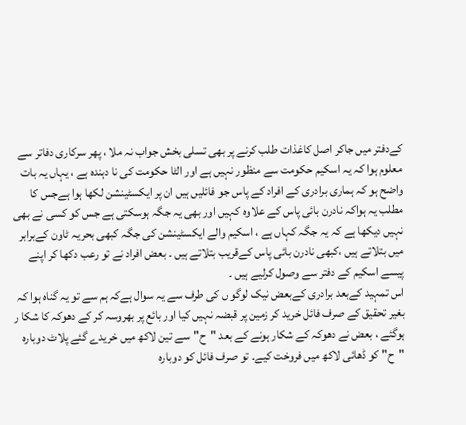کےدفتر میں جاکر اصل کاغذات طلب کرنے پر بھی تسلی بخش جواب نہ ملا ، پھر سرکاری دفاتر سے معلوم ہوا کہ یہ اسکیم حکومت سے منظور نہیں ہے اور الٹا حکومت کی نا دہندہ ہے ، یہاں یہ بات واضح ہو کہ ہماری برادری کے افراد کے پاس جو فائلیں ہیں ان پر ایکسٹینشن لکھا ہوا ہےجس کا مطلب یہ ہواکہ نادرن بائی پاس کے علاوہ کہیں اور بھی یہ جگہ ہوسکتی ہے جس کو کسی نے بھی نہیں دیکھا ہے کہ یہ جگہ کہاں ہے ، اسکیم والے ایکسٹینشن کی جگہ کبھی بحریہ ٹاون کےبرابر میں بتلاتے ہیں ،کبھی نادرن بائی پاس کےقریب بتلاتے ہیں ۔ بعض افراد نے تو رعب دکھا کر اپنے پیسے اسکیم کے دفتر سے وصول کرلیے ہیں ۔
اس تمہید کےبعد برادری کےبعض نیک لوگو ں کی طرف سے یہ سوال ہےکہ ہم سے تو یہ گناہ ہوا کہ بغیر تحقیق کے صرف فائل خرید کر زمین پر قبضہ نہیں کیا اور بائع پر بھروسہ کر کے دھوکہ کا شکا ر ہوگئے ، بعض نے دھوکہ کے شکار ہونے کے بعد "ح"سے تین لاکھ میں خریدے گئے پلاٹ دوبارہ "ح" کو ڈھائی لاکھ میں فروخت کیے۔ تو صرف فائل کو دوبارہ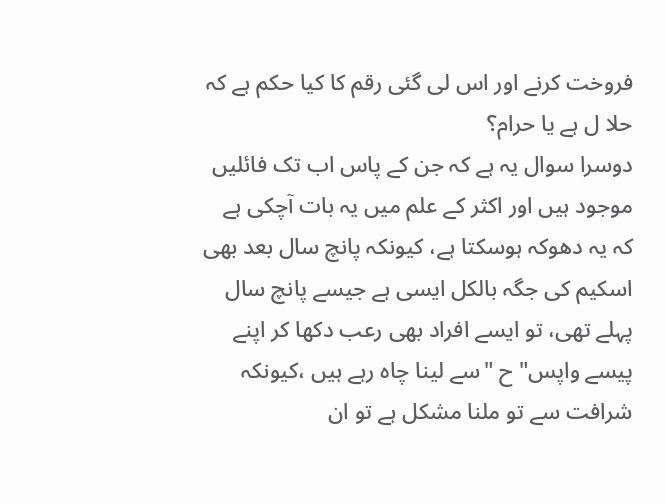فروخت کرنے اور اس لی گئی رقم کا کیا حکم ہے کہ حلا ل ہے یا حرام؟
دوسرا سوال یہ ہے کہ جن کے پاس اب تک فائلیں موجود ہیں اور اکثر کے علم میں یہ بات آچکی ہے کہ یہ دھوکہ ہوسکتا ہے، کیونکہ پانچ سال بعد بھی اسکیم کی جگہ بالکل ایسی ہے جیسے پانچ سال پہلے تھی، تو ایسے افراد بھی رعب دکھا کر اپنے پیسے واپس" ح "سے لینا چاہ رہے ہیں ،کیونکہ شرافت سے تو ملنا مشکل ہے تو ان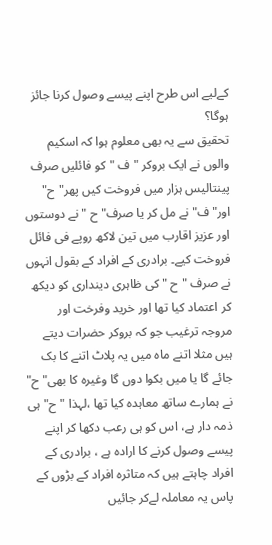کےلیے اس طرح اپنے پیسے وصول کرنا جائز ہوگا؟
تحقیق سے یہ بھی معلوم ہوا کہ اسکیم والوں نے ایک بروکر "ف "کو فائلیں صرف پینتالیس ہزار میں فروخت کیں پھر"ح" اور" ف" نے مل کر یا صرف" ح "نے دوستوں اور عزیز اقارب میں تین لاکھ روپے فی فائل فروخت کیے۔ برادری کے افراد کے بقول انہوں نے صرف "ح "کی ظاہری دینداری کو دیکھ کر اعتماد کیا تھا اور خرید وفرخت اور مروجہ ترغیب جو کہ بروکر حضرات دیتے ہیں مثلا اتنے ماہ میں یہ پلاٹ اتنے کا بک جائے گا یا میں بکوا دوں گا وغیرہ کا بھی" ح" نے ہمارے ساتھ معاہدہ کیا تھا ،لہذا "ح" ہی ذمہ دار ہے، اس کو ہی رعب دکھا کر اپنے پیسے وصول کرنے کا ارادہ ہے ، برادری کے افراد چاہتے ہیں کہ متاثرہ افراد کے بڑوں کے پاس یہ معاملہ لےکر جائیں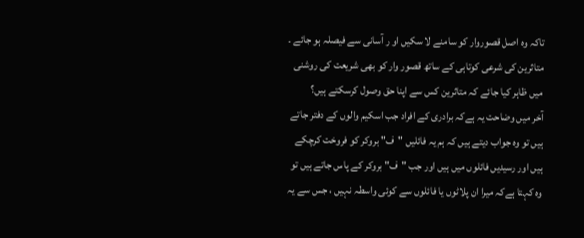تاکہ وہ اصل قصوروار کو سامنے لا سکیں او ر آسانی سے فیصلہ ہو جائے ۔ متاثرین کی شرعی کوتاہی کے ساتھ قصور وار کو بھی شریعت کی روشنی میں ظاہر کیا جائے کہ متاثرین کس سے اپنا حق وصول کرسکتے ہیں؟
آخر میں وضاحت یہ ہےکہ برادری کے افراد جب اسکیم والوں کے دفتر جاتے ہیں تو وہ جواب دیتے ہیں کہ ہم یہ فائلیں "ف" بروکر کو فروخت کرچکے ہیں اور رسیدیں فائلوں میں ہیں اور جب "ف" بروکر کے پاس جاتے ہیں تو وہ کہتا ہےکہ میرا ان پلاٹوں یا فائلوں سے کوئی واسطہ نہیں ، جس سے یہ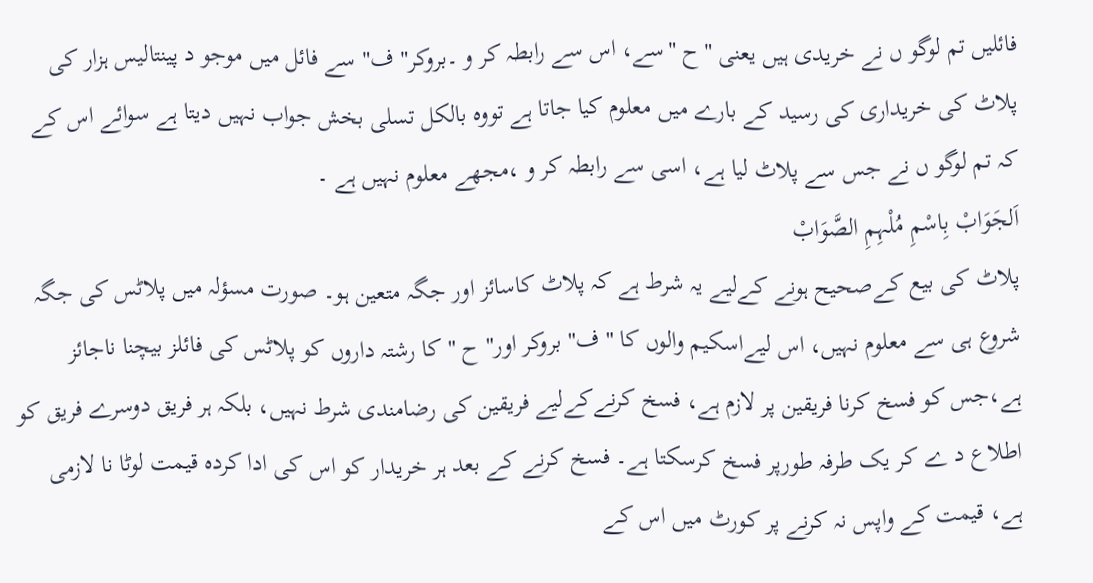فائلیں تم لوگو ں نے خریدی ہیں یعنی "ح "سے، اس سے رابطہ کر و ۔بروکر" ف" سے فائل میں موجو د پینتالیس ہزار کی پلاٹ کی خریداری کی رسید کے بارے میں معلوم کیا جاتا ہے تووہ بالکل تسلی بخش جواب نہیں دیتا ہے سوائے اس کے کہ تم لوگو ں نے جس سے پلاٹ لیا ہے، اسی سے رابطہ کر و ،مجھے معلوم نہیں ہے ۔
اَلجَوَابْ بِاسْمِ مُلْہِمِ الصَّوَابْ
پلاٹ کی بیع کےصحیح ہونے کےلیے یہ شرط ہے کہ پلاٹ کاسائز اور جگہ متعین ہو۔ صورت مسؤلہ میں پلاٹس کی جگہ شروع ہی سے معلوم نہیں، اس لیےاسکیم والوں کا " ف" بروکر اور" ح " کا رشتہ داروں کو پلاٹس کی فائلز بیچنا ناجائز ہے،جس کو فسخ کرنا فریقین پر لازم ہے، فسخ کرنےکےلیے فریقین کی رضامندی شرط نہیں، بلکہ ہر فریق دوسرے فریق کو اطلاع د ے کر یک طرفہ طورپر فسخ کرسکتا ہے۔ فسخ کرنے کے بعد ہر خریدار کو اس کی ادا کردہ قیمت لوٹا نا لازمی ہے، قیمت کے واپس نہ کرنے پر کورٹ میں اس کے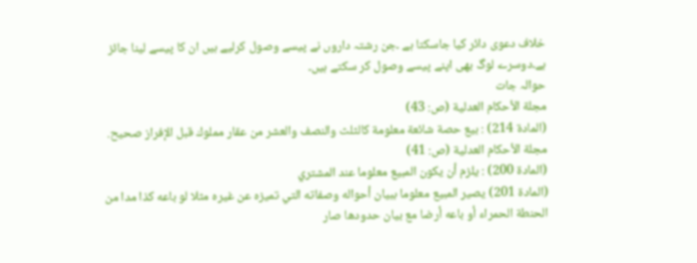خلاف دعوی دائر کیا جاسکتا ہے ۔جن رشتہ داروں نے پیسے وصول کرلیے ہیں ان کا پیسے لینا جائز ہے۔دوسرے لوگ بھی اپنے پیسے وصول کر سکتے ہیں۔
حوالہ جات
مجلة الأحكام العدلية (ص: 43)
(المادة 214) : بيع حصة شائعة معلومة كالثلث والنصف والعشر من عقار مملوك قبل الإفراز صحيح.
مجلة الأحكام العدلية (ص: 41)
(المادة 200) : يلزم أن يكون المبيع معلوما عند المشتري
(المادة 201) يصير المبيع معلوما ببيان أحواله وصفاته التي تميزه عن غيره مثلا لو باعه كذا مدا من الحنطة الحمراء أو باعه أرضا مع بيان حدودها صار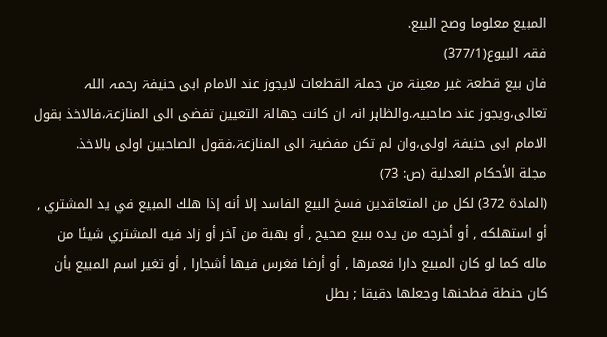المبيع معلوما وصح البيع.
فقہ البیوع(377/1)
فان بیع قطعۃ غیر معینۃ من جملۃ القطعات لایجوز عند الامام ابی حنیفۃ رحمہ اللہ تعالی،ویجوز عند صاحبیہ.والظاہر انہ ان کانت جھالۃ التعیین تفضی الی المنازعۃ،فالاخذ بقول الامام ابی حنیفۃ اولی،وان لم تکن مفضیۃ الی المنازعۃ،فقول الصاحبین اولی بالاخذ.
مجلة الأحكام العدلية (ص: 73)
(المادة 372) لكل من المتعاقدين فسخ البيع الفاسد إلا أنه إذا هلك المبيع في يد المشتري , أو استهلكه , أو أخرجه من يده ببيع صحيح , أو بهبة من آخر أو زاد فيه المشتري شيئا من ماله كما لو كان المبيع دارا فعمرها , أو أرضا فغرس فيها أشجارا , أو تغير اسم المبيع بأن كان حنطة فطحنها وجعلها دقيقا ; بطل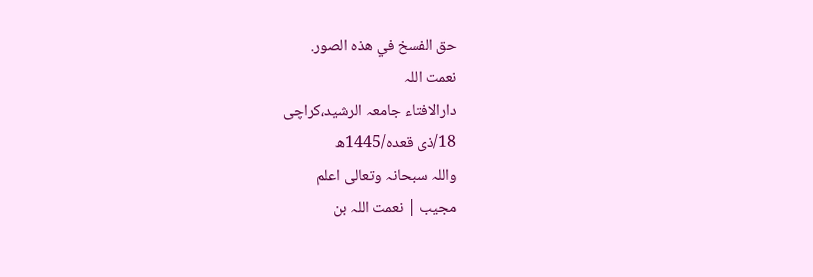حق الفسخ في هذه الصور.
نعمت اللہ
دارالافتاء جامعہ الرشید،کراچی
18/ذی قعدہ/1445ھ
واللہ سبحانہ وتعالی اعلم
مجیب | نعمت اللہ بن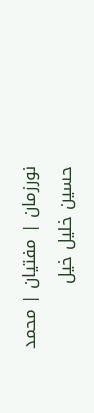نورزمان | مفتیان | محمد حسین خلیل خیل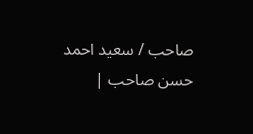صاحب / سعید احمد حسن صاحب |